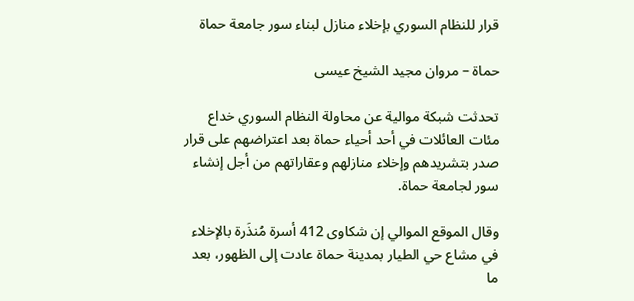قرار للنظام السوري بإخلاء منازل لبناء سور جامعة حماة

حماة – مروان مجيد الشيخ عيسى

تحدثت شبكة موالية عن محاولة النظام السوري خداع مئات العائلات في أحد أحياء حماة بعد اعتراضهم على قرار صدر بتشريدهم وإخلاء منازلهم وعقاراتهم من أجل إنشاء سور لجامعة حماة.

وقال الموقع الموالي إن شكاوى 412 أسرة مُنذَرة بالإخلاء في مشاع حي الطيار بمدينة حماة عادت إلى الظهور، بعد ما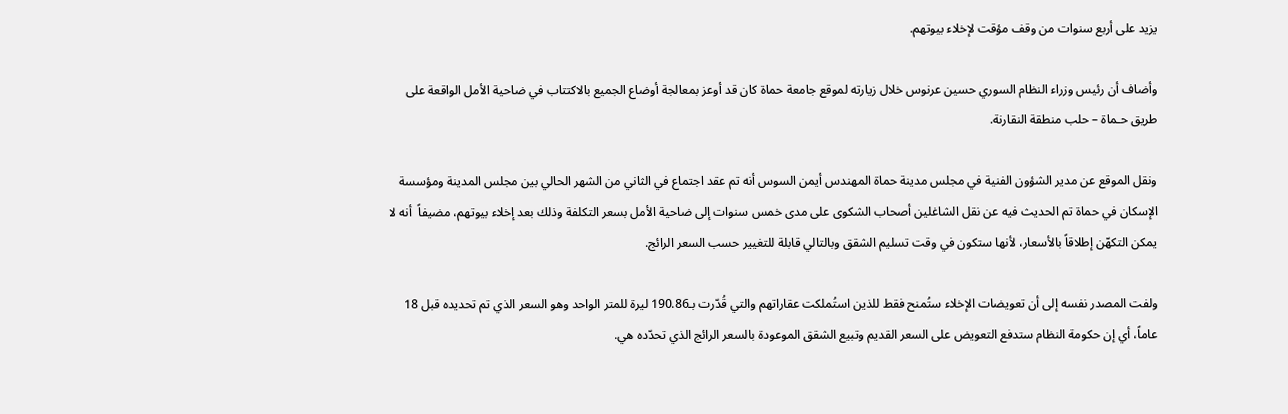يزيد على أربع سنوات من وقف مؤقت لإخلاء بيوتهم.

وأضاف أن رئيس وزراء النظام السوري حسين عرنوس خلال زيارته لموقع جامعة حماة كان قد أوعز بمعالجة أوضاع الجميع بالاكتتاب في ضاحية الأمل الواقعة على طريق حـماة – حلب منطقة النقارنة.

ونقل الموقع عن مدير الشؤون الفنية في مجلس مدينة حماة المهندس أيمن السوس أنه تم عقد اجتماع في الثاني من الشهر الحالي بين مجلس المدينة ومؤسسة الإسكان في حماة تم الحديث فيه عن نقل الشاغلين أصحاب الشكوى على مدى خمس سنوات إلى ضاحية الأمل بسعر التكلفة وذلك بعد إخلاء بيوتهم، مضيفاً  أنه لا يمكن التكهّن إطلاقاً بالأسعار، لأنها ستكون في وقت تسليم الشقق وبالتالي قابلة للتغيير حسب السعر الرائج.

ولفت المصدر نفسه إلى أن تعويضات الإخلاء ستُمنح فقط للذين استُملكت عقاراتهم والتي قُدّرت بـ190.86 ليرة للمتر الواحد وهو السعر الذي تم تحديده قبل 18 عاماً، أي إن حكومة النظام ستدفع التعويض على السعر القديم وتبيع الشقق الموعودة بالسعر الرائج الذي تحدّده هي.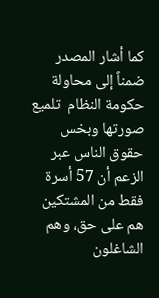كما أشار المصدر ضمناً إلى محاولة حكومة النظام  تلميع صورتها وبخس حقوق الناس عبر الزعم أن 57 أسرة فقط من المشتكين هم على حق، وهم الشاغلون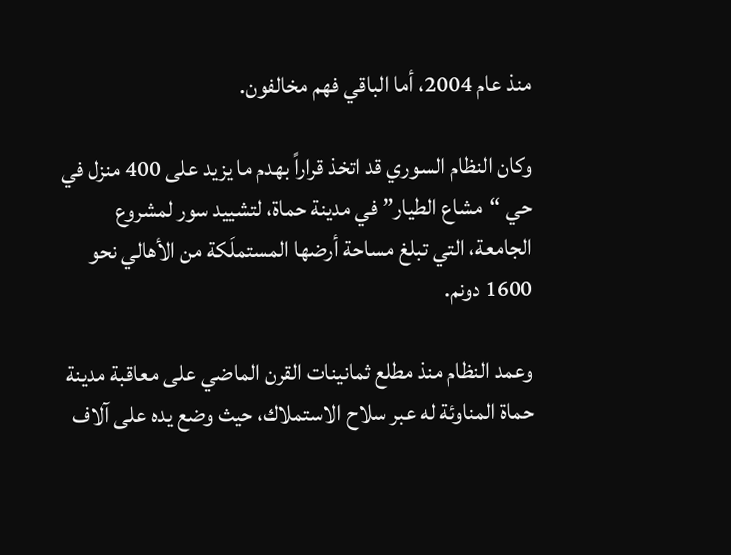منذ عام 2004، أما الباقي فهم مخالفون.

وكان النظام السوري قد اتخذ قراراً بهدم ما يزيد على 400 منزل في حي “مشاع الطيار” في مدينة حماة، لتشييد سور لمشروع الجامعة، التي تبلغ مساحة أرضها المستملَكة من الأهالي نحو 1600 دونم.

وعمد النظام منذ مطلع ثمانينات القرن الماضي على معاقبة مدينة حماة المناوئة له عبر سلاح الاستملاك، حيث وضع يده على آلاف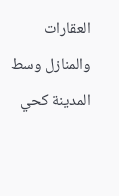العقارات والمنازل وسط المدينة كحي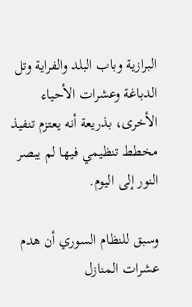البرازية وباب البلد والفراية وتل الدباغة وعشرات الأحياء الأخرى، بذريعة أنه يعتزم تنفيذ مخطط تنظيمي فيها لم يبصر النور إلى اليوم.

وسبق للنظام السوري أن هدم عشرات المنازل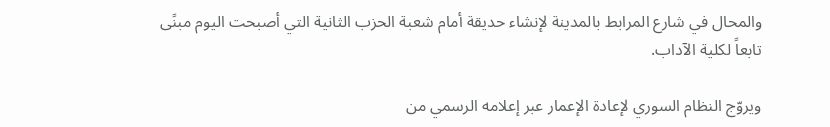والمحال في شارع المرابط بالمدينة لإنشاء حديقة أمام شعبة الحزب الثانية التي أصبحت اليوم مبنًى تابعاً لكلية الآداب.

ويروّج النظام السوري لإعادة الإعمار عبر إعلامه الرسمي من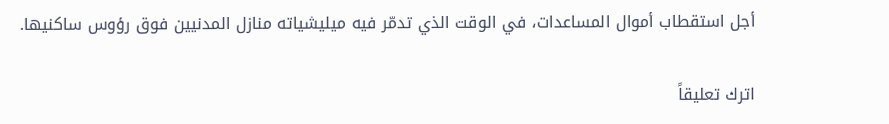أجل استقطاب أموال المساعدات، في الوقت الذي تدمّر فيه ميليشياته منازل المدنيين فوق رؤوس ساكنيها.

اترك تعليقاً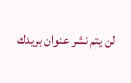لن يتم نشر عنوان بريدك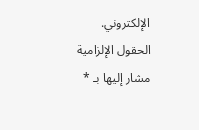الإلكتروني. الحقول الإلزامية مشار إليها بـ *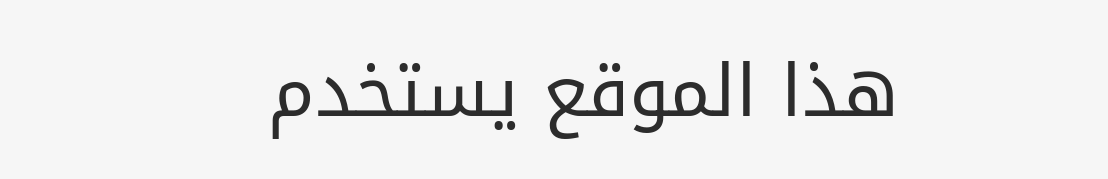هذا الموقع يستخدم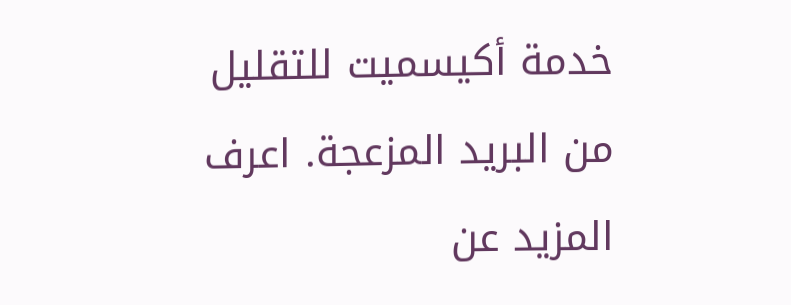خدمة أكيسميت للتقليل من البريد المزعجة. اعرف المزيد عن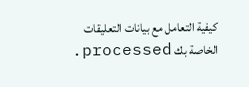كيفية التعامل مع بيانات التعليقات الخاصة بك processed.